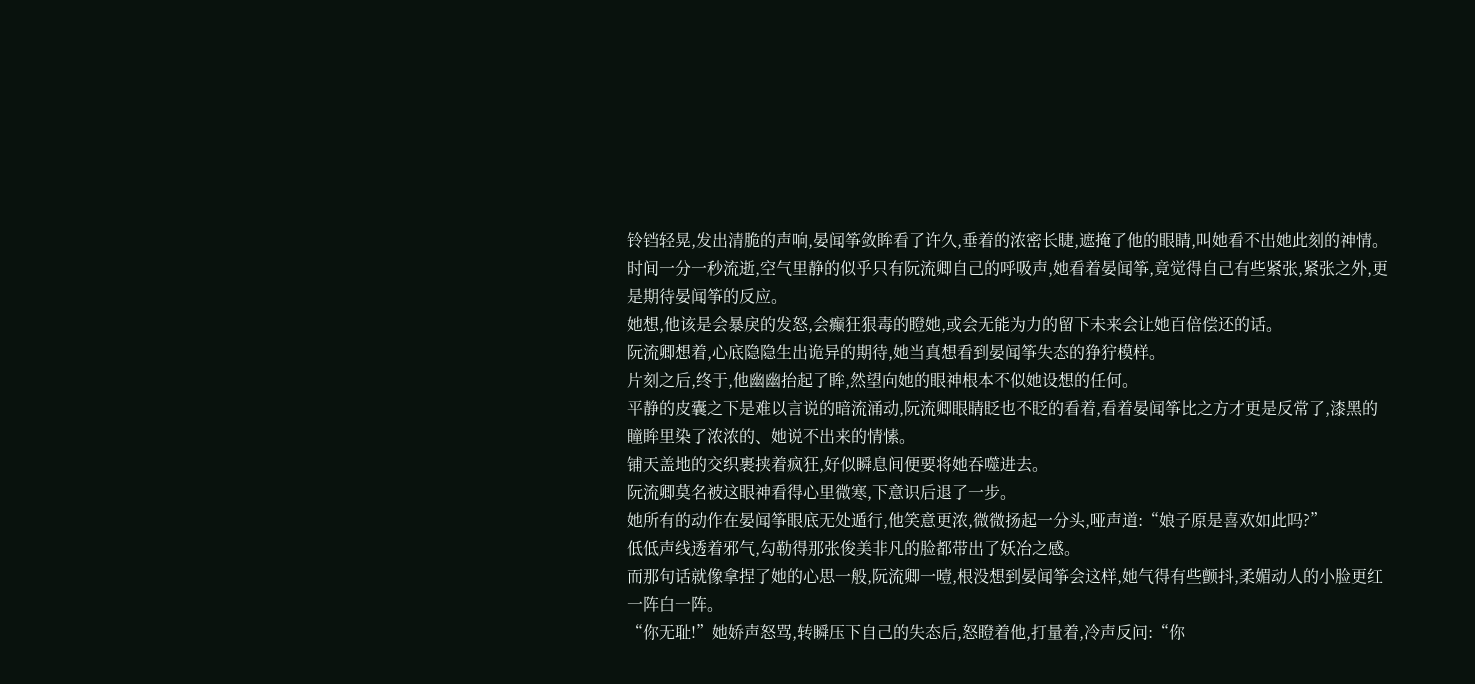铃铛轻晃,发出清脆的声响,晏闻筝敛眸看了许久,垂着的浓密长睫,遮掩了他的眼睛,叫她看不出她此刻的神情。
时间一分一秒流逝,空气里静的似乎只有阮流卿自己的呼吸声,她看着晏闻筝,竟觉得自己有些紧张,紧张之外,更是期待晏闻筝的反应。
她想,他该是会暴戾的发怒,会癫狂狠毒的瞪她,或会无能为力的留下未来会让她百倍偿还的话。
阮流卿想着,心底隐隐生出诡异的期待,她当真想看到晏闻筝失态的狰狞模样。
片刻之后,终于,他幽幽抬起了眸,然望向她的眼神根本不似她设想的任何。
平静的皮囊之下是难以言说的暗流涌动,阮流卿眼睛眨也不眨的看着,看着晏闻筝比之方才更是反常了,漆黑的瞳眸里染了浓浓的、她说不出来的情愫。
铺天盖地的交织裹挟着疯狂,好似瞬息间便要将她吞噬进去。
阮流卿莫名被这眼神看得心里微寒,下意识后退了一步。
她所有的动作在晏闻筝眼底无处遁行,他笑意更浓,微微扬起一分头,哑声道:“娘子原是喜欢如此吗?”
低低声线透着邪气,勾勒得那张俊美非凡的脸都带出了妖冶之感。
而那句话就像拿捏了她的心思一般,阮流卿一噎,根没想到晏闻筝会这样,她气得有些颤抖,柔媚动人的小脸更红一阵白一阵。
“你无耻!”她娇声怒骂,转瞬压下自己的失态后,怒瞪着他,打量着,冷声反问:“你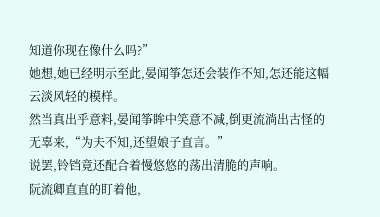知道你现在像什么吗?”
她想,她已经明示至此,晏闻筝怎还会装作不知,怎还能这幅云淡风轻的模样。
然当真出乎意料,晏闻筝眸中笑意不减,倒更流淌出古怪的无辜来,“为夫不知,还望娘子直言。”
说罢,铃铛竟还配合着慢悠悠的荡出清脆的声响。
阮流卿直直的盯着他,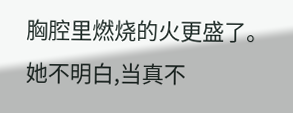胸腔里燃烧的火更盛了。她不明白,当真不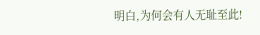明白,为何会有人无耻至此!